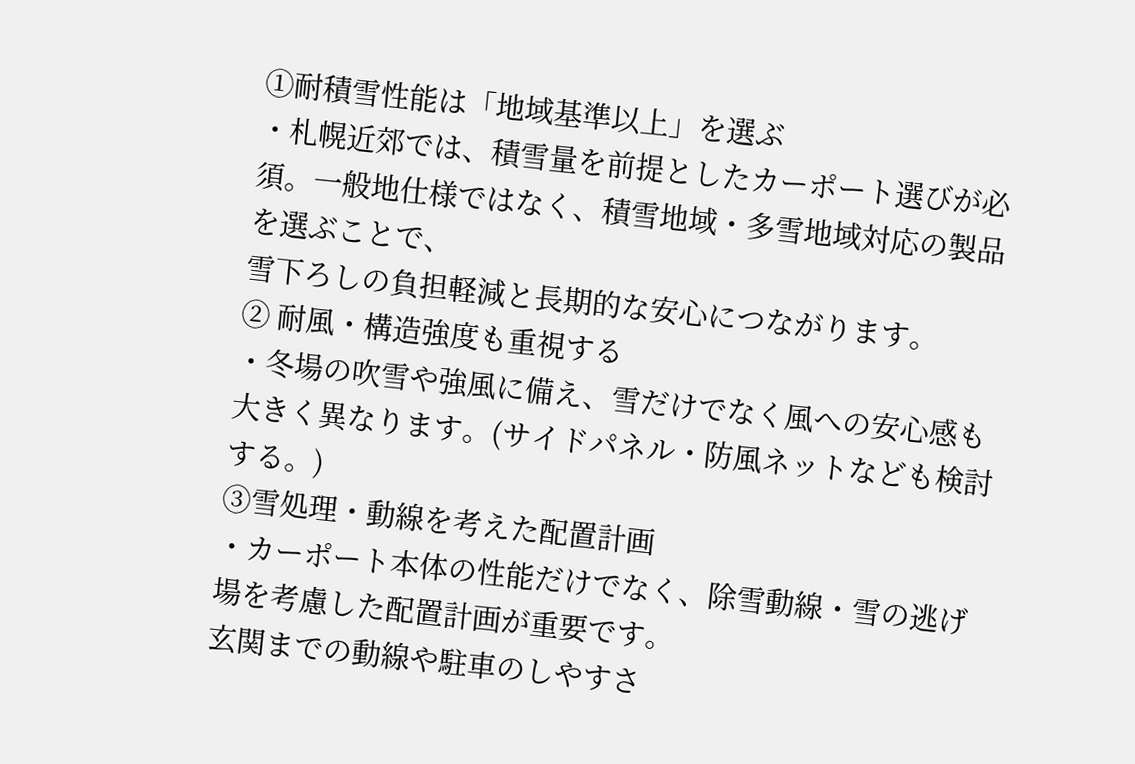①耐積雪性能は「地域基準以上」を選ぶ
・札幌近郊では、積雪量を前提としたカーポート選びが必須。一般地仕様ではなく、積雪地域・多雪地域対応の製品を選ぶことで、
雪下ろしの負担軽減と長期的な安心につながります。
② 耐風・構造強度も重視する
・冬場の吹雪や強風に備え、雪だけでなく風への安心感も大きく異なります。(サイドパネル・防風ネットなども検討する。)
③雪処理・動線を考えた配置計画
・カーポート本体の性能だけでなく、除雪動線・雪の逃げ場を考慮した配置計画が重要です。
玄関までの動線や駐車のしやすさ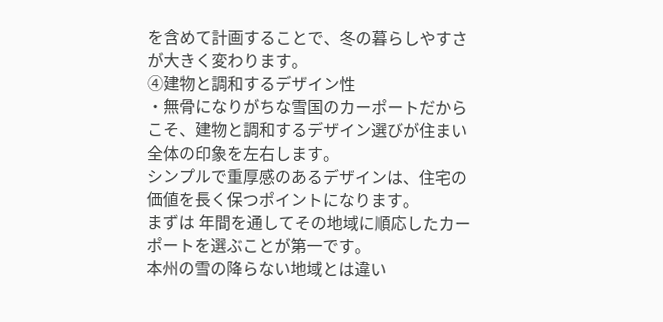を含めて計画することで、冬の暮らしやすさが大きく変わります。
④建物と調和するデザイン性
・無骨になりがちな雪国のカーポートだからこそ、建物と調和するデザイン選びが住まい全体の印象を左右します。
シンプルで重厚感のあるデザインは、住宅の価値を長く保つポイントになります。
まずは 年間を通してその地域に順応したカーポートを選ぶことが第一です。
本州の雪の降らない地域とは違い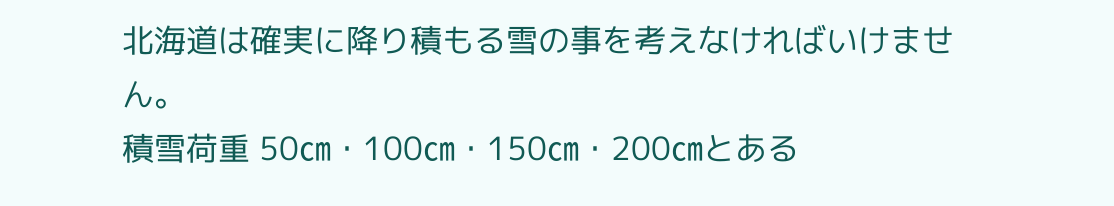北海道は確実に降り積もる雪の事を考えなければいけません。
積雪荷重 50㎝・100㎝・150㎝・200㎝とある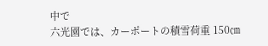中で
六光園では、カーポートの積雪荷重 150㎝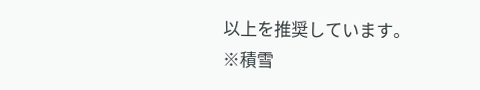以上を推奨しています。
※積雪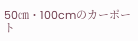50㎝・100cmのカーポート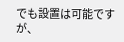でも設置は可能ですが、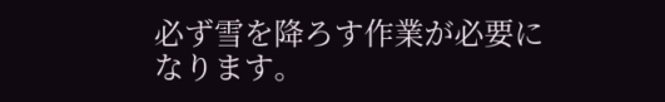必ず雪を降ろす作業が必要になります。